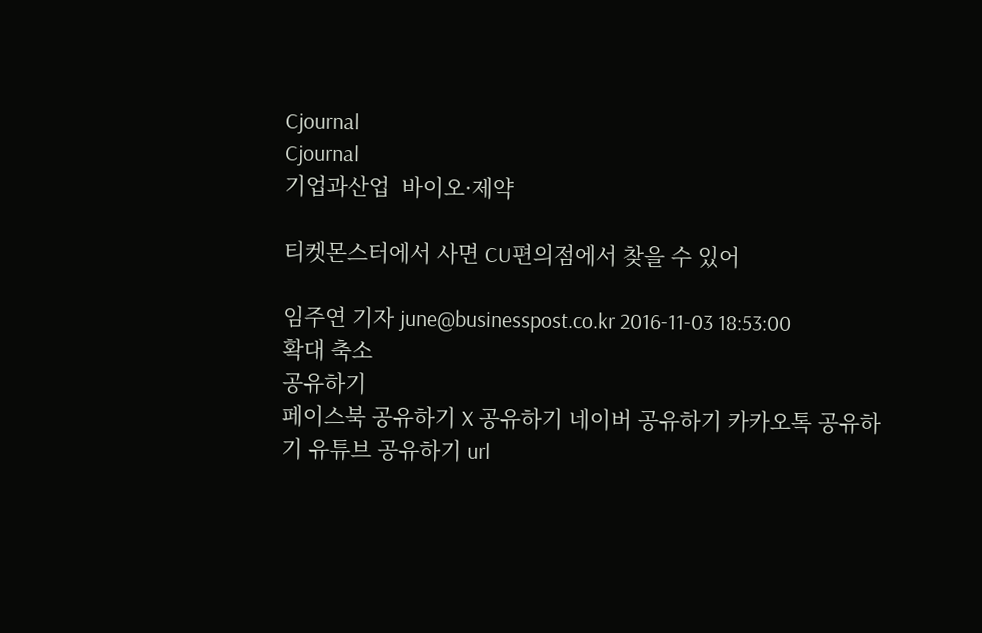Cjournal
Cjournal
기업과산업  바이오·제약

티켓몬스터에서 사면 CU편의점에서 찾을 수 있어

임주연 기자 june@businesspost.co.kr 2016-11-03 18:53:00
확대 축소
공유하기
페이스북 공유하기 X 공유하기 네이버 공유하기 카카오톡 공유하기 유튜브 공유하기 url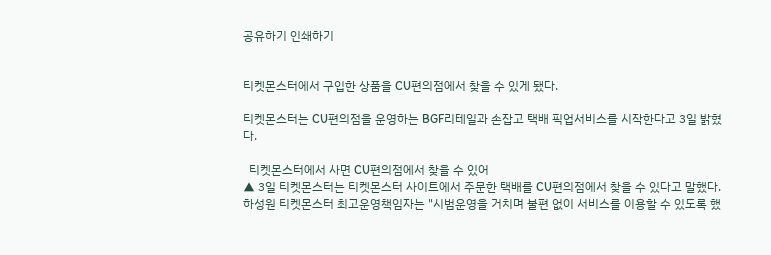공유하기 인쇄하기


티켓몬스터에서 구입한 상품을 CU편의점에서 찾을 수 있게 됐다.

티켓몬스터는 CU편의점을 운영하는 BGF리테일과 손잡고 택배 픽업서비스를 시작한다고 3일 밝혔다.

  티켓몬스터에서 사면 CU편의점에서 찾을 수 있어
▲ 3일 티켓몬스터는 티켓몬스터 사이트에서 주문한 택배를 CU편의점에서 찾을 수 있다고 말했다.
하성원 티켓몬스터 최고운영책임자는 "시범운영을 거치며 불편 없이 서비스를 이용할 수 있도록 했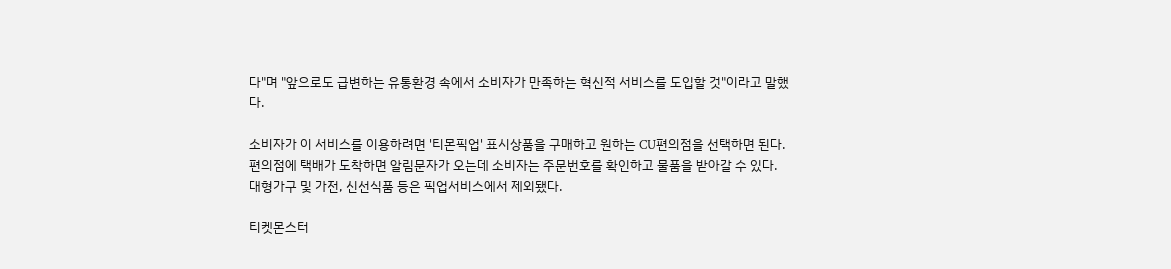다"며 "앞으로도 급변하는 유통환경 속에서 소비자가 만족하는 혁신적 서비스를 도입할 것"이라고 말했다.

소비자가 이 서비스를 이용하려면 '티몬픽업' 표시상품을 구매하고 원하는 CU편의점을 선택하면 된다. 편의점에 택배가 도착하면 알림문자가 오는데 소비자는 주문번호를 확인하고 물품을 받아갈 수 있다. 대형가구 및 가전, 신선식품 등은 픽업서비스에서 제외됐다.

티켓몬스터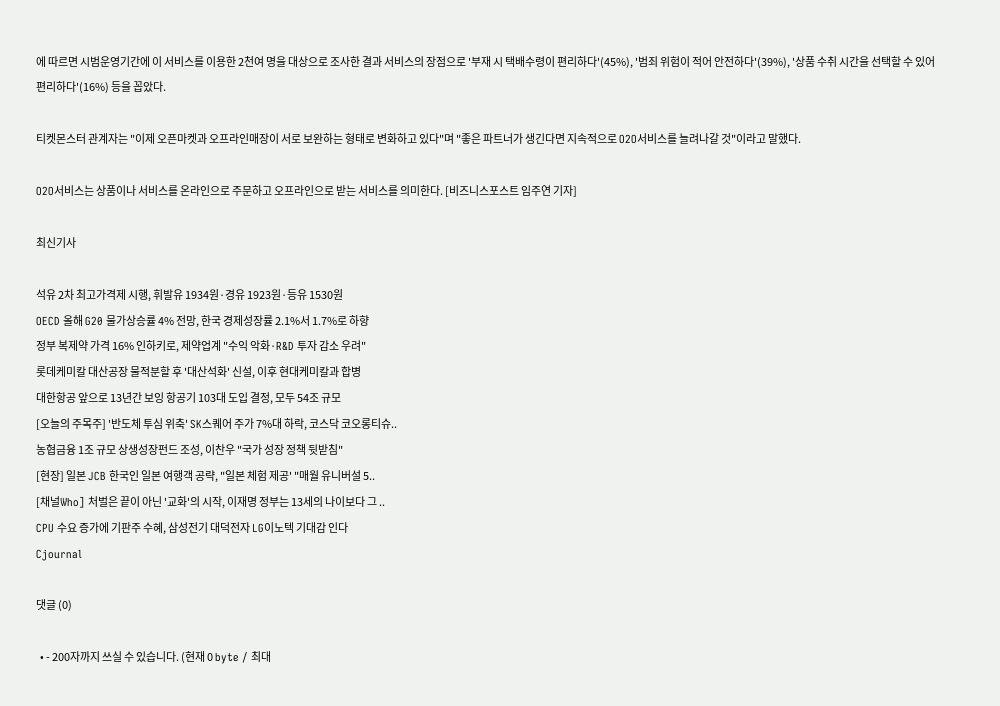에 따르면 시범운영기간에 이 서비스를 이용한 2천여 명을 대상으로 조사한 결과 서비스의 장점으로 '부재 시 택배수령이 편리하다'(45%), '범죄 위험이 적어 안전하다'(39%), '상품 수취 시간을 선택할 수 있어 편리하다'(16%) 등을 꼽았다.

티켓몬스터 관계자는 "이제 오픈마켓과 오프라인매장이 서로 보완하는 형태로 변화하고 있다"며 "좋은 파트너가 생긴다면 지속적으로 O2O서비스를 늘려나갈 것"이라고 말했다.

O2O서비스는 상품이나 서비스를 온라인으로 주문하고 오프라인으로 받는 서비스를 의미한다. [비즈니스포스트 임주연 기자]

최신기사

석유 2차 최고가격제 시행, 휘발유 1934원·경유 1923원·등유 1530원
OECD 올해 G20 물가상승률 4% 전망, 한국 경제성장률 2.1%서 1.7%로 하향
정부 복제약 가격 16% 인하키로, 제약업계 "수익 악화·R&D 투자 감소 우려"
롯데케미칼 대산공장 물적분할 후 '대산석화' 신설, 이후 현대케미칼과 합병
대한항공 앞으로 13년간 보잉 항공기 103대 도입 결정, 모두 54조 규모
[오늘의 주목주] '반도체 투심 위축' SK스퀘어 주가 7%대 하락, 코스닥 코오롱티슈..
농협금융 1조 규모 상생성장펀드 조성, 이찬우 "국가 성장 정책 뒷받침"
[현장] 일본 JCB 한국인 일본 여행객 공략, "일본 체험 제공' "매월 유니버설 5..
[채널Who] 처벌은 끝이 아닌 '교화'의 시작, 이재명 정부는 13세의 나이보다 그 ..
CPU 수요 증가에 기판주 수혜, 삼성전기 대덕전자 LG이노텍 기대감 인다
Cjournal

댓글 (0)

  • - 200자까지 쓰실 수 있습니다. (현재 0 byte / 최대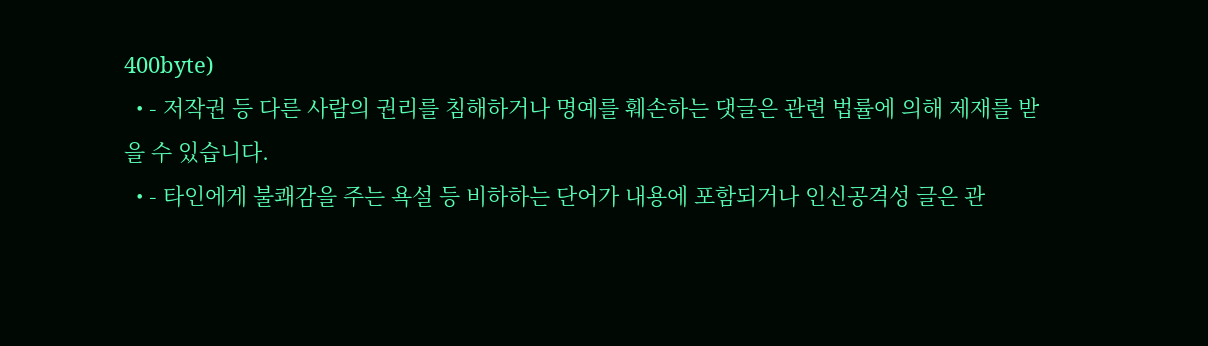400byte)
  • - 저작권 등 다른 사람의 권리를 침해하거나 명예를 훼손하는 댓글은 관련 법률에 의해 제재를 받을 수 있습니다.
  • - 타인에게 불쾌감을 주는 욕설 등 비하하는 단어가 내용에 포함되거나 인신공격성 글은 관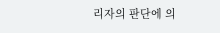리자의 판단에 의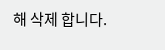해 삭제 합니다.